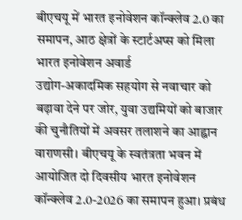बीएचयू में भारत इनोवेशन कॉन्क्लेव 2.0 का समापन, आठ क्षेत्रों के स्टार्टअप्स को मिला भारत इनोवेशन अवार्ड
उद्योग-अकादमिक सहयोग से नवाचार को बढ़ावा देने पर जोर, युवा उद्यमियों को बाजार की चुनौतियों में अवसर तलाशने का आह्वान
वाराणसी। बीएचयू के स्वतंत्रता भवन में आयोजित दो दिवसीय भारत इनोवेशन कॉन्क्लेव 2.0-2026 का समापन हुआ। प्रबंध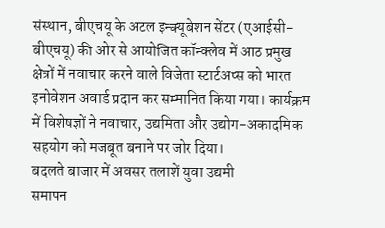संस्थान, बीएचयू के अटल इन्क्यूबेशन सेंटर (एआईसी-बीएचयू) की ओर से आयोजित कॉन्क्लेव में आठ प्रमुख क्षेत्रों में नवाचार करने वाले विजेता स्टार्टअप्स को भारत इनोवेशन अवार्ड प्रदान कर सम्मानित किया गया। कार्यक्रम में विशेषज्ञों ने नवाचार, उद्यमिता और उद्योग-अकादमिक सहयोग को मजबूत बनाने पर जोर दिया।
बदलते बाजार में अवसर तलाशें युवा उद्यमी
समापन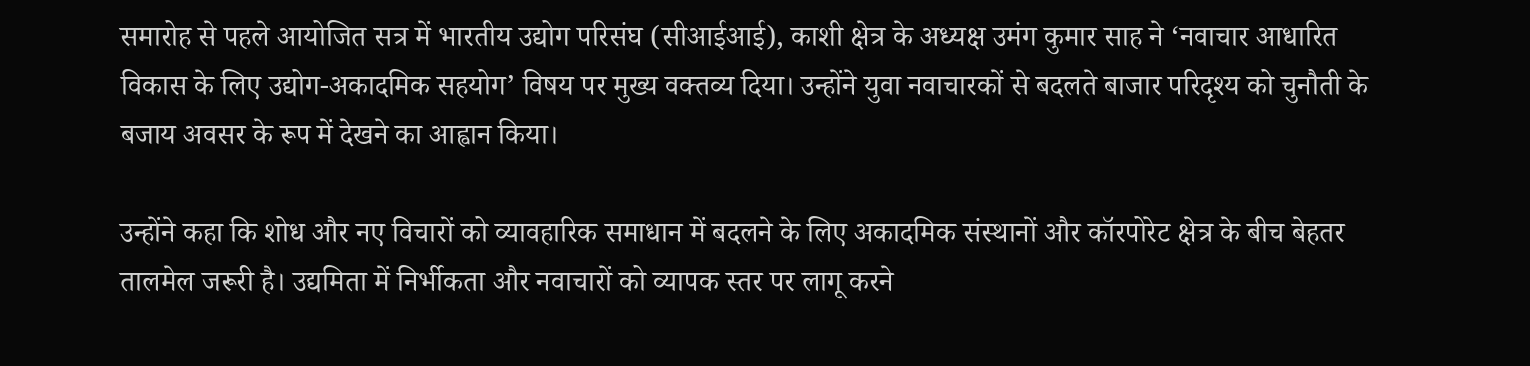समारोह से पहले आयोजित सत्र में भारतीय उद्योग परिसंघ (सीआईआई), काशी क्षेत्र के अध्यक्ष उमंग कुमार साह ने ‘नवाचार आधारित विकास के लिए उद्योग-अकादमिक सहयोग’ विषय पर मुख्य वक्तव्य दिया। उन्होंने युवा नवाचारकों से बदलते बाजार परिदृश्य को चुनौती के बजाय अवसर के रूप में देखने का आह्वान किया।

उन्होंने कहा कि शोध और नए विचारों को व्यावहारिक समाधान में बदलने के लिए अकादमिक संस्थानों और कॉरपोरेट क्षेत्र के बीच बेहतर तालमेल जरूरी है। उद्यमिता में निर्भीकता और नवाचारों को व्यापक स्तर पर लागू करने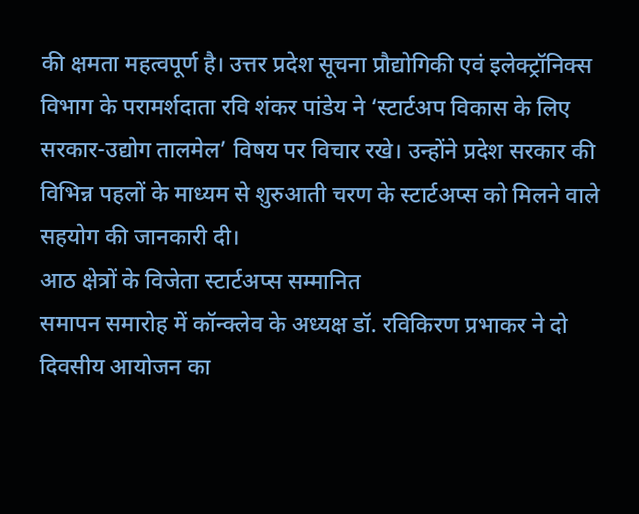की क्षमता महत्वपूर्ण है। उत्तर प्रदेश सूचना प्रौद्योगिकी एवं इलेक्ट्रॉनिक्स विभाग के परामर्शदाता रवि शंकर पांडेय ने ‘स्टार्टअप विकास के लिए सरकार-उद्योग तालमेल’ विषय पर विचार रखे। उन्होंने प्रदेश सरकार की विभिन्न पहलों के माध्यम से शुरुआती चरण के स्टार्टअप्स को मिलने वाले सहयोग की जानकारी दी।
आठ क्षेत्रों के विजेता स्टार्टअप्स सम्मानित
समापन समारोह में कॉन्क्लेव के अध्यक्ष डॉ. रविकिरण प्रभाकर ने दो दिवसीय आयोजन का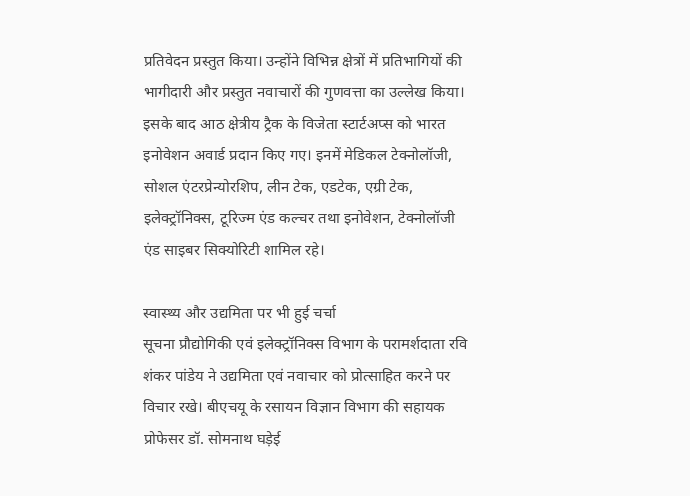प्रतिवेदन प्रस्तुत किया। उन्होंने विभिन्न क्षेत्रों में प्रतिभागियों की भागीदारी और प्रस्तुत नवाचारों की गुणवत्ता का उल्लेख किया। इसके बाद आठ क्षेत्रीय ट्रैक के विजेता स्टार्टअप्स को भारत इनोवेशन अवार्ड प्रदान किए गए। इनमें मेडिकल टेक्नोलॉजी, सोशल एंटरप्रेन्योरशिप, लीन टेक, एडटेक, एग्री टेक, इलेक्ट्रॉनिक्स, टूरिज्म एंड कल्चर तथा इनोवेशन, टेक्नोलॉजी एंड साइबर सिक्योरिटी शामिल रहे।

स्वास्थ्य और उद्यमिता पर भी हुई चर्चा
सूचना प्रौद्योगिकी एवं इलेक्ट्रॉनिक्स विभाग के परामर्शदाता रवि शंकर पांडेय ने उद्यमिता एवं नवाचार को प्रोत्साहित करने पर विचार रखे। बीएचयू के रसायन विज्ञान विभाग की सहायक प्रोफेसर डॉ. सोमनाथ घड़ेई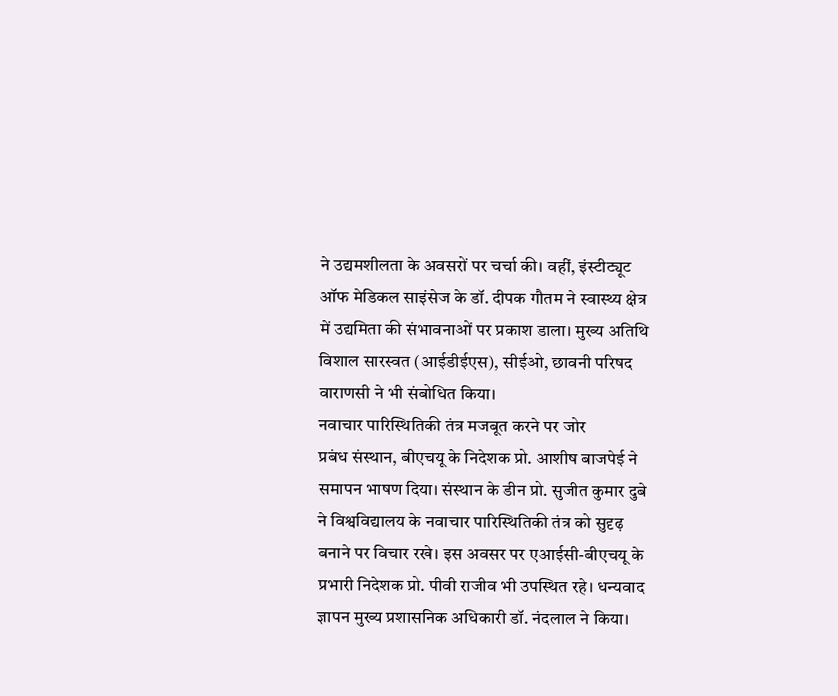ने उद्यमशीलता के अवसरों पर चर्चा की। वहीं, इंस्टीट्यूट ऑफ मेडिकल साइंसेज के डॉ. दीपक गौतम ने स्वास्थ्य क्षेत्र में उद्यमिता की संभावनाओं पर प्रकाश डाला। मुख्य अतिथि विशाल सारस्वत (आईडीईएस), सीईओ, छावनी परिषद वाराणसी ने भी संबोधित किया।
नवाचार पारिस्थितिकी तंत्र मजबूत करने पर जोर
प्रबंध संस्थान, बीएचयू के निदेशक प्रो. आशीष बाजपेई ने समापन भाषण दिया। संस्थान के डीन प्रो. सुजीत कुमार दुबे ने विश्वविद्यालय के नवाचार पारिस्थितिकी तंत्र को सुदृढ़ बनाने पर विचार रखे। इस अवसर पर एआईसी-बीएचयू के प्रभारी निदेशक प्रो. पीवी राजीव भी उपस्थित रहे। धन्यवाद ज्ञापन मुख्य प्रशासनिक अधिकारी डॉ. नंदलाल ने किया।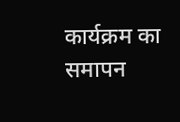कार्यक्रम का समापन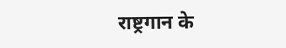राष्ट्रगान के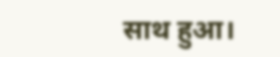साथ हुआ।